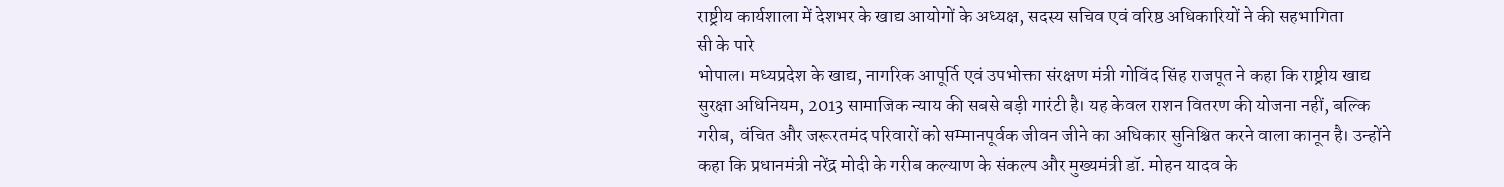राष्ट्रीय कार्यशाला में देशभर के खाद्य आयोगों के अध्यक्ष, सदस्य सचिव एवं वरिष्ठ अधिकारियों ने की सहभागिता
सी के पारे
भोपाल। मध्यप्रदेश के खाद्य, नागरिक आपूर्ति एवं उपभोक्ता संरक्षण मंत्री गोविंद सिंह राजपूत ने कहा कि राष्ट्रीय खाद्य सुरक्षा अधिनियम, 2013 सामाजिक न्याय की सबसे बड़ी गारंटी है। यह केवल राशन वितरण की योजना नहीं, बल्कि गरीब, वंचित और जरूरतमंद परिवारों को सम्मानपूर्वक जीवन जीने का अधिकार सुनिश्चित करने वाला कानून है। उन्होंने कहा कि प्रधानमंत्री नरेंद्र मोदी के गरीब कल्याण के संकल्प और मुख्यमंत्री डॉ. मोहन यादव के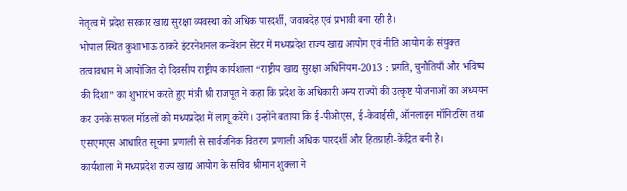नेतृत्व में प्रदेश सरकार खाद्य सुरक्षा व्यवस्था को अधिक पारदर्शी, जवाबदेह एवं प्रभावी बना रही है।
भोपाल स्थित कुशाभाऊ ठाकरे इंटरनेशनल कन्वेंशन सेंटर में मध्यप्रदेश राज्य खाद्य आयोग एवं नीति आयोग के संयुक्त तत्वावधान में आयोजित दो दिवसीय राष्ट्रीय कार्यशाला “राष्ट्रीय खाद्य सुरक्षा अधिनियम-2013 : प्रगति, चुनौतियाँ और भविष्य की दिशा” का शुभारंभ करते हुए मंत्री श्री राजपूत ने कहा कि प्रदेश के अधिकारी अन्य राज्यों की उत्कृष्ट योजनाओं का अध्ययन कर उनके सफल मॉडलों को मध्यप्रदेश में लागू करेंगे। उन्होंने बताया कि ई-पीओएस, ई-केवाईसी, ऑनलाइन मॉनिटरिंग तथा एसएमएस आधारित सूचना प्रणाली से सार्वजनिक वितरण प्रणाली अधिक पारदर्शी और हितग्राही-केंद्रित बनी है।
कार्यशाला में मध्यप्रदेश राज्य खाद्य आयोग के सचिव श्रीमान शुक्ला ने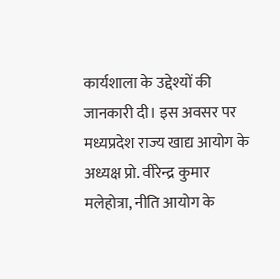कार्यशाला के उद्देश्यों की जानकारी दी। इस अवसर पर मध्यप्रदेश राज्य खाद्य आयोग के अध्यक्ष प्रो. वीरेन्द्र कुमार मलेहोत्रा, नीति आयोग के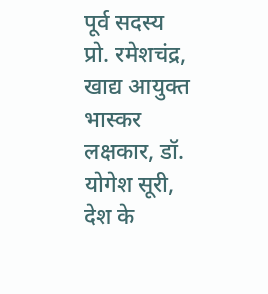पूर्व सदस्य प्रो. रमेशचंद्र, खाद्य आयुक्त भास्कर लक्षकार, डॉ. योगेश सूरी, देश के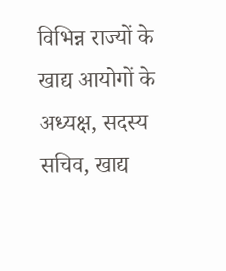विभिन्न राज्यों के खाद्य आयोगों के अध्यक्ष, सदस्य सचिव, खाद्य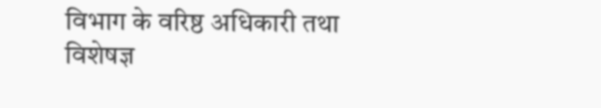विभाग के वरिष्ठ अधिकारी तथा विशेषज्ञ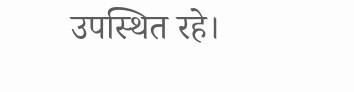उपस्थित रहे।